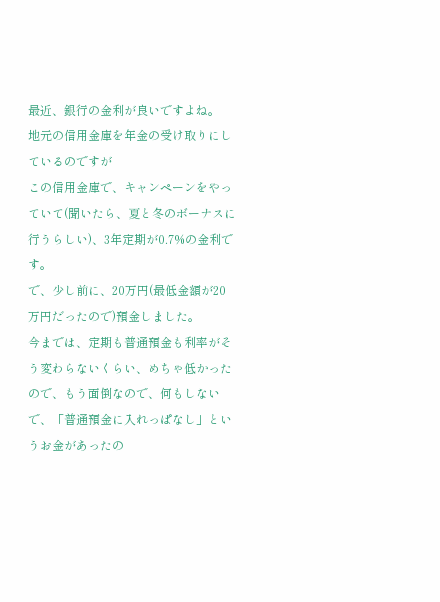最近、銀行の金利が良いですよね。
地元の信用金庫を年金の受け取りにしているのですが
この信用金庫で、キャンペーンをやっていて(聞いたら、夏と冬のボーナスに行うらしい)、3年定期が0.7%の金利です。
で、少し前に、20万円(最低金額が20万円だったので)預金しました。
今までは、定期も普通預金も利率がそう変わらないくらい、めちゃ低かったので、もう面倒なので、何もしないで、「普通預金に入れっぱなし」というお金があったの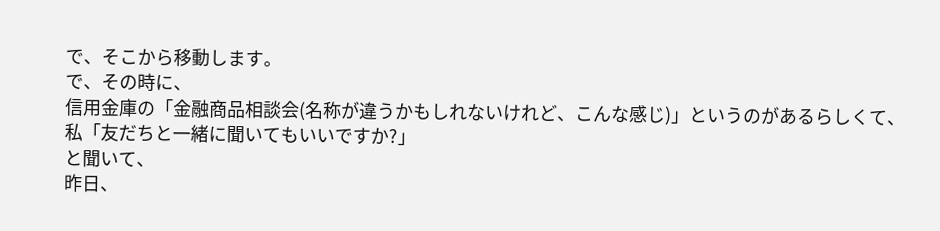で、そこから移動します。
で、その時に、
信用金庫の「金融商品相談会(名称が違うかもしれないけれど、こんな感じ)」というのがあるらしくて、
私「友だちと一緒に聞いてもいいですか?」
と聞いて、
昨日、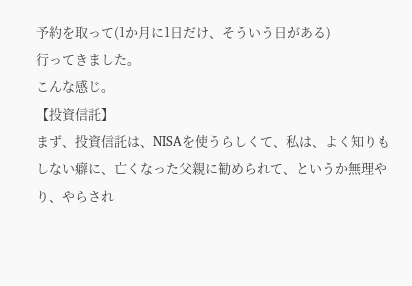予約を取って(1か月に1日だけ、そういう日がある)
行ってきました。
こんな感じ。
【投資信託】
まず、投資信託は、NISAを使うらしくて、私は、よく知りもしない癖に、亡くなった父親に勧められて、というか無理やり、やらされ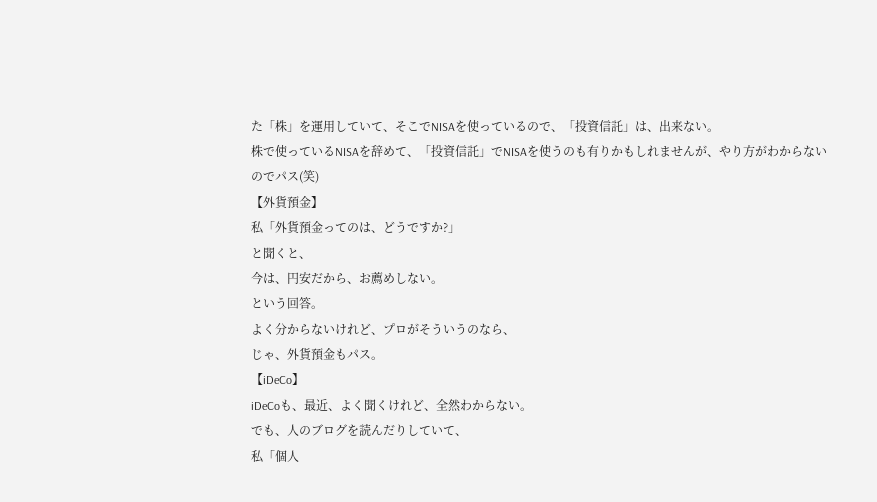た「株」を運用していて、そこでNISAを使っているので、「投資信託」は、出来ない。
株で使っているNISAを辞めて、「投資信託」でNISAを使うのも有りかもしれませんが、やり方がわからないのでパス(笑)
【外貨預金】
私「外貨預金ってのは、どうですか?」
と聞くと、
今は、円安だから、お薦めしない。
という回答。
よく分からないけれど、プロがそういうのなら、
じゃ、外貨預金もパス。
【iDeCo】
iDeCoも、最近、よく聞くけれど、全然わからない。
でも、人のブログを読んだりしていて、
私「個人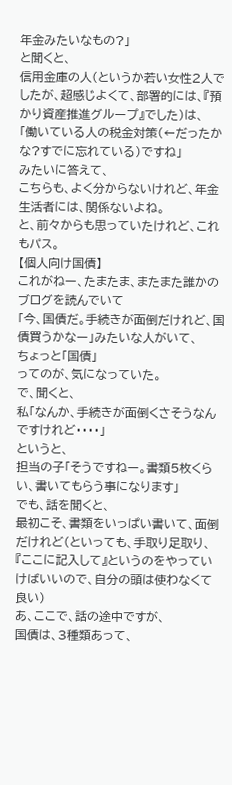年金みたいなもの?」
と聞くと、
信用金庫の人(というか若い女性2人でしたが、超感じよくて、部署的には、『預かり資産推進グループ』でした)は、
「働いている人の税金対策(←だったかな?すでに忘れている)ですね」
みたいに答えて、
こちらも、よく分からないけれど、年金生活者には、関係ないよね。
と、前々からも思っていたけれど、これもパス。
【個人向け国債】
これがねー、たまたま、またまた誰かのブログを読んでいて
「今、国債だ。手続きが面倒だけれど、国債買うかなー」みたいな人がいて、
ちょっと「国債」
ってのが、気になっていた。
で、聞くと、
私「なんか、手続きが面倒くさそうなんですけれど・・・・」
というと、
担当の子「そうですねー。書類5枚くらい、書いてもらう事になります」
でも、話を聞くと、
最初こそ、書類をいっぱい書いて、面倒だけれど(といっても、手取り足取り、『ここに記入して』というのをやっていけばいいので、自分の頭は使わなくて良い)
あ、ここで、話の途中ですが、
国債は、3種類あって、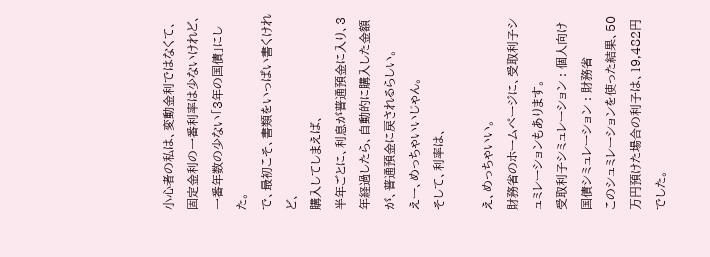小心者の私は、変動金利ではなくて、固定金利の一番利率は少ないけれど、一番年数の少ない「3年の国債」にした。
で、最初こそ、書類をいっぱい書くけれど、
購入してしまえば、
半年ごとに、利息が普通預金に入り、3年経過したら、自動的に購入した金額が、普通預金に戻されるらしい。
えー、めっちゃいいじゃん。
そして、利率は、

え、めっちゃいい。
財務省のホームページに、受取利子シュミレーションもあります。
受取利子シミュレーション : 個人向け国債シミュレーション : 財務省
このシュミレーションを使った結果、50万円預けた場合の利子は、19,482円でした。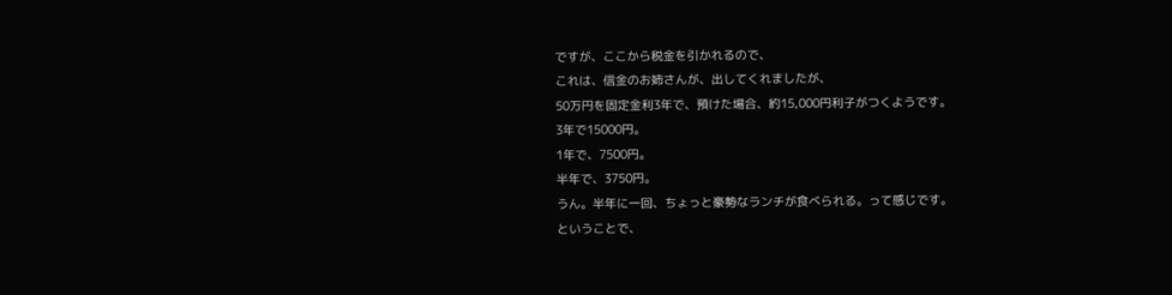ですが、ここから税金を引かれるので、
これは、信金のお姉さんが、出してくれましたが、
50万円を固定金利3年で、預けた場合、約15,000円利子がつくようです。
3年で15000円。
1年で、7500円。
半年で、3750円。
うん。半年に一回、ちょっと豪勢なランチが食べられる。って感じです。
ということで、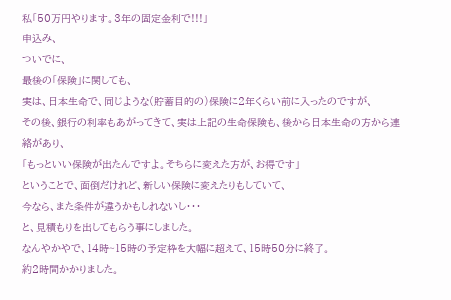私「50万円やります。3年の固定金利で!!!」
申込み、
ついでに、
最後の「保険」に関しても、
実は、日本生命で、同じような(貯蓄目的の)保険に2年くらい前に入ったのですが、
その後、銀行の利率もあがってきて、実は上記の生命保険も、後から日本生命の方から連絡があり、
「もっといい保険が出たんですよ。そちらに変えた方が、お得です」
ということで、面倒だけれど、新しい保険に変えたりもしていて、
今なら、また条件が違うかもしれないし・・・
と、見積もりを出してもらう事にしました。
なんやかやで、14時~15時の予定枠を大幅に超えて、15時50分に終了。
約2時間かかりました。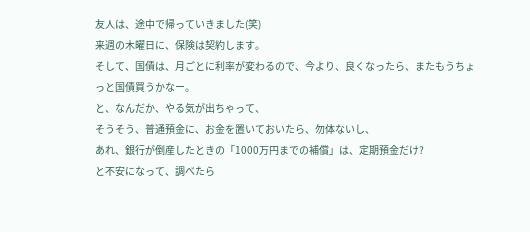友人は、途中で帰っていきました(笑)
来週の木曜日に、保険は契約します。
そして、国債は、月ごとに利率が変わるので、今より、良くなったら、またもうちょっと国債買うかなー。
と、なんだか、やる気が出ちゃって、
そうそう、普通預金に、お金を置いておいたら、勿体ないし、
あれ、銀行が倒産したときの「1000万円までの補償」は、定期預金だけ?
と不安になって、調べたら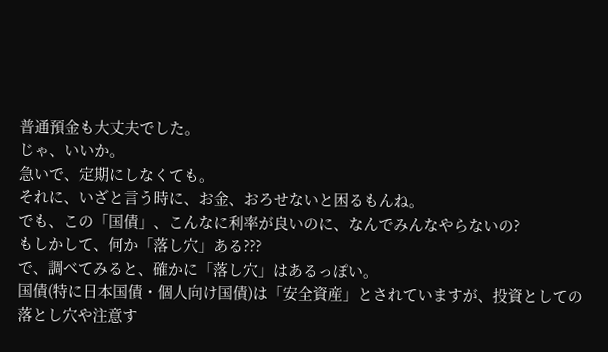普通預金も大丈夫でした。
じゃ、いいか。
急いで、定期にしなくても。
それに、いざと言う時に、お金、おろせないと困るもんね。
でも、この「国債」、こんなに利率が良いのに、なんでみんなやらないの?
もしかして、何か「落し穴」ある???
で、調べてみると、確かに「落し穴」はあるっぽい。
国債(特に日本国債・個人向け国債)は「安全資産」とされていますが、投資としての落とし穴や注意す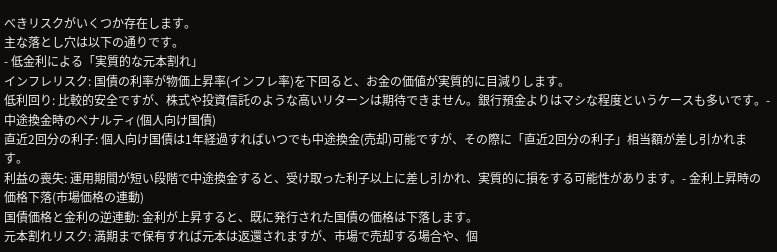べきリスクがいくつか存在します。
主な落とし穴は以下の通りです。
- 低金利による「実質的な元本割れ」
インフレリスク: 国債の利率が物価上昇率(インフレ率)を下回ると、お金の価値が実質的に目減りします。
低利回り: 比較的安全ですが、株式や投資信託のような高いリターンは期待できません。銀行預金よりはマシな程度というケースも多いです。- 中途換金時のペナルティ(個人向け国債)
直近2回分の利子: 個人向け国債は1年経過すればいつでも中途換金(売却)可能ですが、その際に「直近2回分の利子」相当額が差し引かれます。
利益の喪失: 運用期間が短い段階で中途換金すると、受け取った利子以上に差し引かれ、実質的に損をする可能性があります。- 金利上昇時の価格下落(市場価格の連動)
国債価格と金利の逆連動: 金利が上昇すると、既に発行された国債の価格は下落します。
元本割れリスク: 満期まで保有すれば元本は返還されますが、市場で売却する場合や、個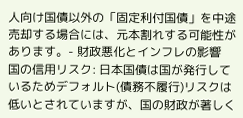人向け国債以外の「固定利付国債」を中途売却する場合には、元本割れする可能性があります。- 財政悪化とインフレの影響
国の信用リスク: 日本国債は国が発行しているためデフォルト(債務不履行)リスクは低いとされていますが、国の財政が著しく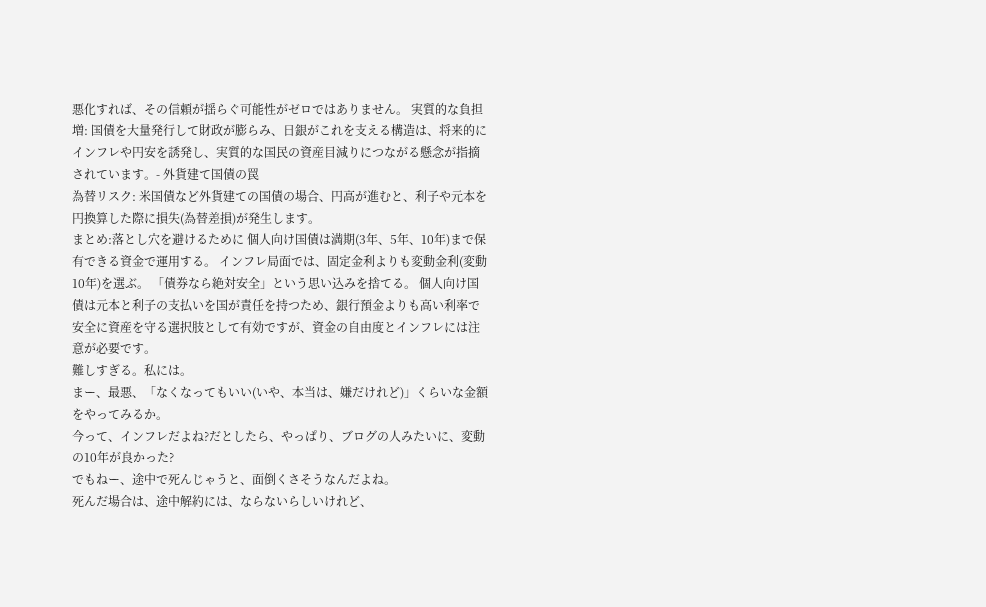悪化すれば、その信頼が揺らぐ可能性がゼロではありません。 実質的な負担増: 国債を大量発行して財政が膨らみ、日銀がこれを支える構造は、将来的にインフレや円安を誘発し、実質的な国民の資産目減りにつながる懸念が指摘されています。- 外貨建て国債の罠
為替リスク: 米国債など外貨建ての国債の場合、円高が進むと、利子や元本を円換算した際に損失(為替差損)が発生します。
まとめ:落とし穴を避けるために 個人向け国債は満期(3年、5年、10年)まで保有できる資金で運用する。 インフレ局面では、固定金利よりも変動金利(変動10年)を選ぶ。 「債券なら絶対安全」という思い込みを捨てる。 個人向け国債は元本と利子の支払いを国が責任を持つため、銀行預金よりも高い利率で安全に資産を守る選択肢として有効ですが、資金の自由度とインフレには注意が必要です。
難しすぎる。私には。
まー、最悪、「なくなってもいい(いや、本当は、嫌だけれど)」くらいな金額をやってみるか。
今って、インフレだよね?だとしたら、やっぱり、ブログの人みたいに、変動の10年が良かった?
でもねー、途中で死んじゃうと、面倒くさそうなんだよね。
死んだ場合は、途中解約には、ならないらしいけれど、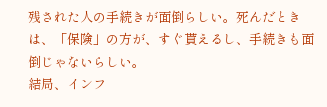残された人の手続きが面倒らしい。死んだときは、「保険」の方が、すぐ貰えるし、手続きも面倒じゃないらしい。
結局、インフ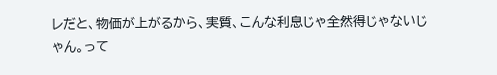レだと、物価が上がるから、実質、こんな利息じゃ全然得じゃないじゃん。って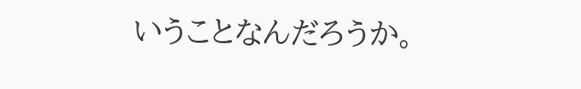いうことなんだろうか。